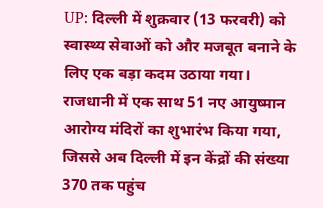UP: दिल्ली में शुक्रवार (13 फरवरी) को स्वास्थ्य सेवाओं को और मजबूत बनाने के लिए एक बड़ा कदम उठाया गया। राजधानी में एक साथ 51 नए आयुष्मान आरोग्य मंदिरों का शुभारंभ किया गया, जिससे अब दिल्ली में इन केंद्रों की संख्या 370 तक पहुंच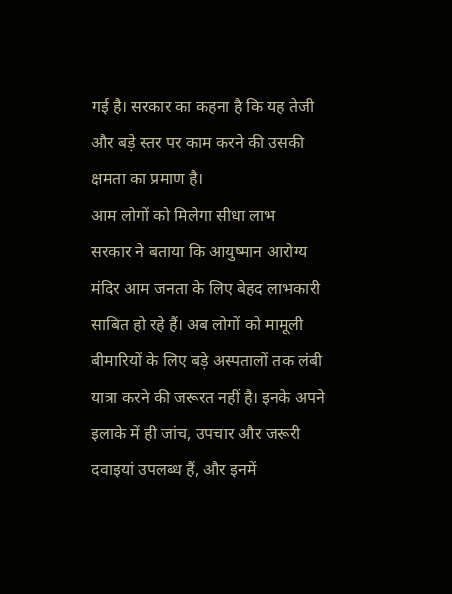गई है। सरकार का कहना है कि यह तेजी और बड़े स्तर पर काम करने की उसकी क्षमता का प्रमाण है।
आम लोगों को मिलेगा सीधा लाभ
सरकार ने बताया कि आयुष्मान आरोग्य मंदिर आम जनता के लिए बेहद लाभकारी साबित हो रहे हैं। अब लोगों को मामूली बीमारियों के लिए बड़े अस्पतालों तक लंबी यात्रा करने की जरूरत नहीं है। इनके अपने इलाके में ही जांच, उपचार और जरूरी दवाइयां उपलब्ध हैं, और इनमें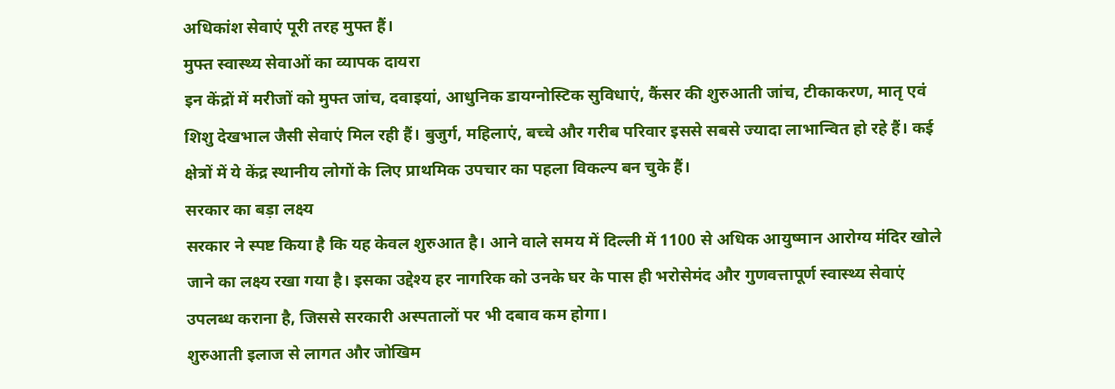अधिकांश सेवाएं पूरी तरह मुफ्त हैं।
मुफ्त स्वास्थ्य सेवाओं का व्यापक दायरा
इन केंद्रों में मरीजों को मुफ्त जांच, दवाइयां, आधुनिक डायग्नोस्टिक सुविधाएं, कैंसर की शुरुआती जांच, टीकाकरण, मातृ एवं शिशु देखभाल जैसी सेवाएं मिल रही हैं। बुजुर्ग, महिलाएं, बच्चे और गरीब परिवार इससे सबसे ज्यादा लाभान्वित हो रहे हैं। कई क्षेत्रों में ये केंद्र स्थानीय लोगों के लिए प्राथमिक उपचार का पहला विकल्प बन चुके हैं।
सरकार का बड़ा लक्ष्य
सरकार ने स्पष्ट किया है कि यह केवल शुरुआत है। आने वाले समय में दिल्ली में 1100 से अधिक आयुष्मान आरोग्य मंदिर खोले जाने का लक्ष्य रखा गया है। इसका उद्देश्य हर नागरिक को उनके घर के पास ही भरोसेमंद और गुणवत्तापूर्ण स्वास्थ्य सेवाएं उपलब्ध कराना है, जिससे सरकारी अस्पतालों पर भी दबाव कम होगा।
शुरुआती इलाज से लागत और जोखिम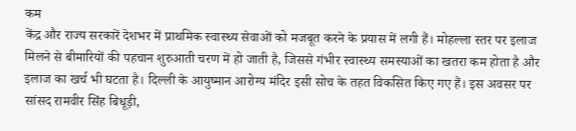कम
केंद्र और राज्य सरकारें देशभर में प्राथमिक स्वास्थ्य सेवाओं को मजबूत करने के प्रयास में लगी हैं। मोहल्ला स्तर पर इलाज मिलने से बीमारियों की पहचान शुरुआती चरण में हो जाती है, जिससे गंभीर स्वास्थ्य समस्याओं का खतरा कम होता है और इलाज का खर्च भी घटता है। दिल्ली के आयुष्मान आरोग्य मंदिर इसी सोच के तहत विकसित किए गए हैं। इस अवसर पर सांसद रामवीर सिंह बिधूड़ी,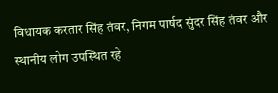विधायक करतार सिंह तंवर, निगम पार्षद सुंदर सिंह तंवर और स्थानीय लोग उपस्थित रहे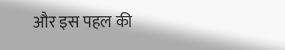और इस पहल की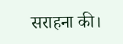सराहना की।